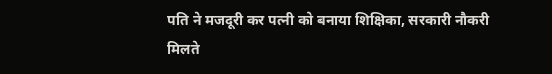पति ने मजदूरी कर पत्नी को बनाया शिक्षिका, सरकारी नौकरी मिलते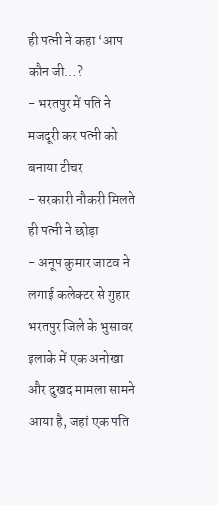ही पत्नी ने कहा ‘आप कौन जी…?
- भरतपुर में पति ने मजदूरी कर पत्नी को बनाया टीचर
- सरकारी नौकरी मिलते ही पत्नी ने छोड़ा
- अनूप कुमार जाटव ने लगाई कलेक्टर से गुहार
भरतपुर जिले के भुसावर इलाके में एक अनोखा और दुखद मामला सामने आया है, जहां एक पति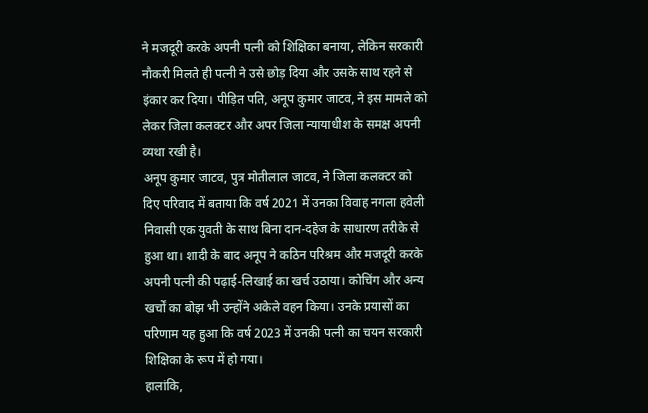ने मजदूरी करके अपनी पत्नी को शिक्षिका बनाया, लेकिन सरकारी नौकरी मिलते ही पत्नी ने उसे छोड़ दिया और उसके साथ रहने से इंकार कर दिया। पीड़ित पति, अनूप कुमार जाटव, ने इस मामले को लेकर जिला कलक्टर और अपर जिला न्यायाधीश के समक्ष अपनी व्यथा रखी है।
अनूप कुमार जाटव, पुत्र मोतीलाल जाटव, ने जिला कलक्टर को दिए परिवाद में बताया कि वर्ष 2021 में उनका विवाह नगला हवेली निवासी एक युवती के साथ बिना दान-दहेज के साधारण तरीके से हुआ था। शादी के बाद अनूप ने कठिन परिश्रम और मजदूरी करके अपनी पत्नी की पढ़ाई-लिखाई का खर्च उठाया। कोचिंग और अन्य खर्चों का बोझ भी उन्होंने अकेले वहन किया। उनके प्रयासों का परिणाम यह हुआ कि वर्ष 2023 में उनकी पत्नी का चयन सरकारी शिक्षिका के रूप में हो गया।
हालांकि,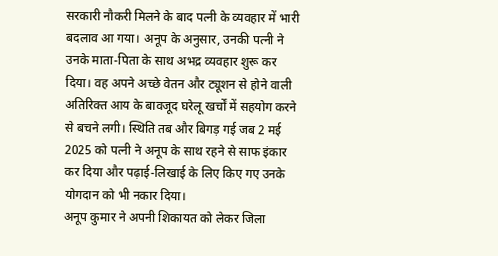सरकारी नौकरी मिलने के बाद पत्नी के व्यवहार में भारी बदलाव आ गया। अनूप के अनुसार, उनकी पत्नी ने उनके माता-पिता के साथ अभद्र व्यवहार शुरू कर दिया। वह अपने अच्छे वेतन और ट्यूशन से होने वाली अतिरिक्त आय के बावजूद घरेलू खर्चों में सहयोग करने से बचने लगी। स्थिति तब और बिगड़ गई जब 2 मई 2025 को पत्नी ने अनूप के साथ रहने से साफ इंकार कर दिया और पढ़ाई-लिखाई के लिए किए गए उनके योगदान को भी नकार दिया।
अनूप कुमार ने अपनी शिकायत को लेकर जिला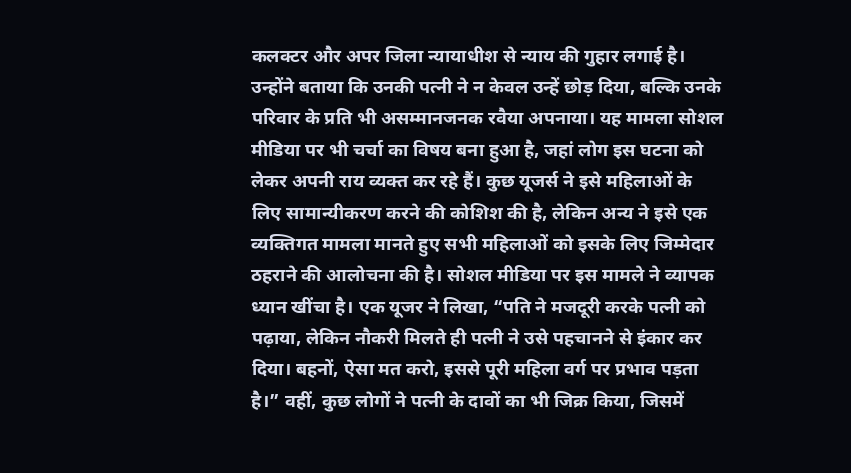कलक्टर और अपर जिला न्यायाधीश से न्याय की गुहार लगाई है। उन्होंने बताया कि उनकी पत्नी ने न केवल उन्हें छोड़ दिया, बल्कि उनके परिवार के प्रति भी असम्मानजनक रवैया अपनाया। यह मामला सोशल मीडिया पर भी चर्चा का विषय बना हुआ है, जहां लोग इस घटना को लेकर अपनी राय व्यक्त कर रहे हैं। कुछ यूजर्स ने इसे महिलाओं के लिए सामान्यीकरण करने की कोशिश की है, लेकिन अन्य ने इसे एक व्यक्तिगत मामला मानते हुए सभी महिलाओं को इसके लिए जिम्मेदार ठहराने की आलोचना की है। सोशल मीडिया पर इस मामले ने व्यापक ध्यान खींचा है। एक यूजर ने लिखा, “पति ने मजदूरी करके पत्नी को पढ़ाया, लेकिन नौकरी मिलते ही पत्नी ने उसे पहचानने से इंकार कर दिया। बहनों, ऐसा मत करो, इससे पूरी महिला वर्ग पर प्रभाव पड़ता है।” वहीं, कुछ लोगों ने पत्नी के दावों का भी जिक्र किया, जिसमें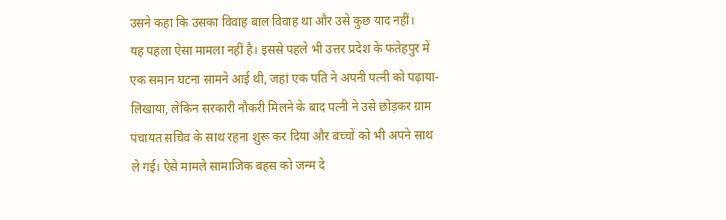उसने कहा कि उसका विवाह बाल विवाह था और उसे कुछ याद नहीं।
यह पहला ऐसा मामला नहीं है। इससे पहले भी उत्तर प्रदेश के फतेहपुर में एक समान घटना सामने आई थी, जहां एक पति ने अपनी पत्नी को पढ़ाया-लिखाया, लेकिन सरकारी नौकरी मिलने के बाद पत्नी ने उसे छोड़कर ग्राम पंचायत सचिव के साथ रहना शुरू कर दिया और बच्चों को भी अपने साथ ले गई। ऐसे मामले सामाजिक बहस को जन्म दे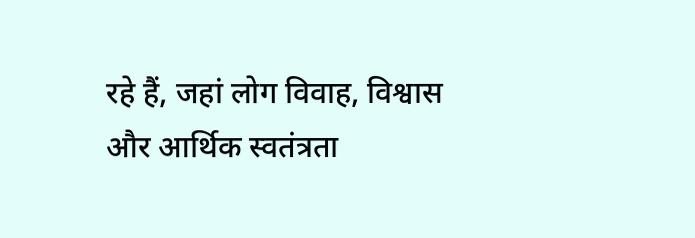रहे हैं, जहां लोग विवाह, विश्वास और आर्थिक स्वतंत्रता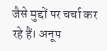जैसे मुद्दों पर चर्चा कर रहे हैं। अनूप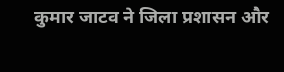कुमार जाटव ने जिला प्रशासन और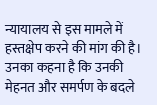न्यायालय से इस मामले में हस्तक्षेप करने की मांग की है। उनका कहना है कि उनकी मेहनत और समर्पण के बदले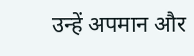उन्हें अपमान और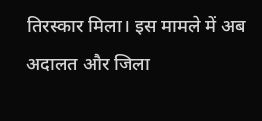तिरस्कार मिला। इस मामले में अब अदालत और जिला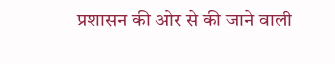प्रशासन की ओर से की जाने वाली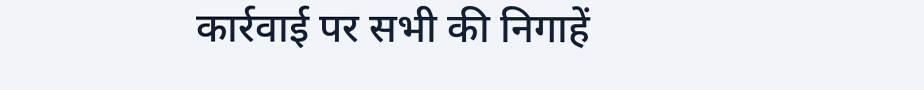कार्रवाई पर सभी की निगाहें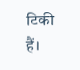टिकी हैं।